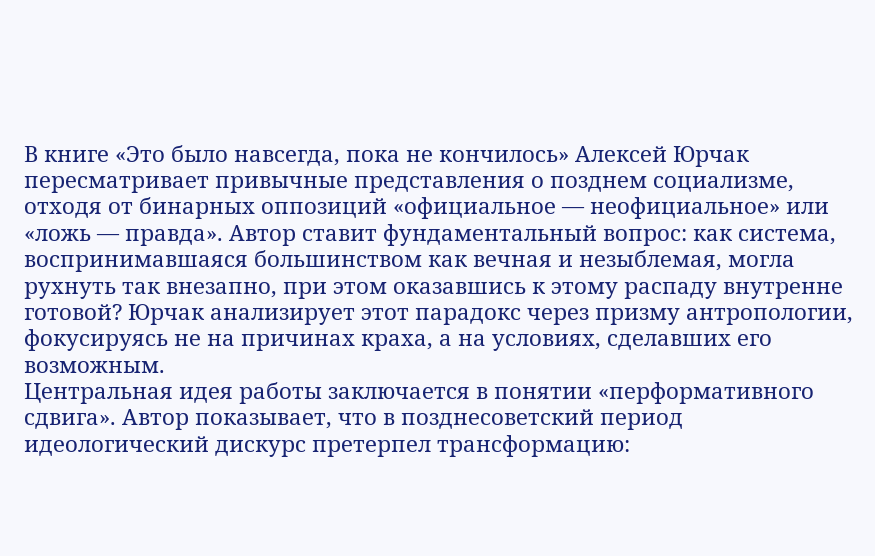В книге «Это было навсегда, пока не кончилось» Алексей Юрчак пересматривает привычные представления о позднем социализме, отходя от бинарных оппозиций «официальное — неофициальное» или «ложь — правда». Автор ставит фундаментальный вопрос: как система, воспринимавшаяся большинством как вечная и незыблемая, могла рухнуть так внезапно, при этом оказавшись к этому распаду внутренне готовой? Юрчак анализирует этот парадокс через призму антропологии, фокусируясь не на причинах краха, а на условиях, сделавших его возможным.
Центральная идея работы заключается в понятии «перформативного сдвига». Автор показывает, что в позднесоветский период идеологический дискурс претерпел трансформацию: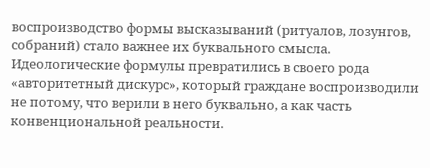воспроизводство формы высказываний (ритуалов, лозунгов, собраний) стало важнее их буквального смысла. Идеологические формулы превратились в своего рода «авторитетный дискурс», который граждане воспроизводили не потому, что верили в него буквально, а как часть конвенциональной реальности.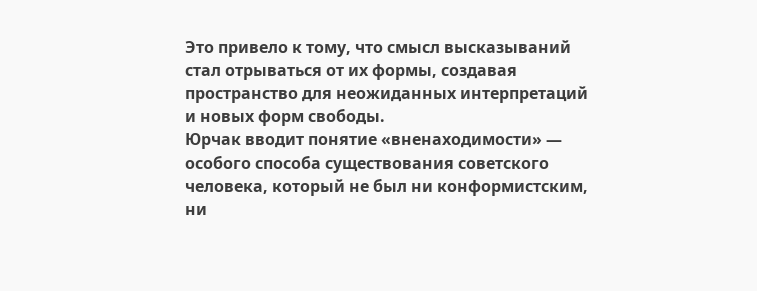Это привело к тому, что смысл высказываний стал отрываться от их формы, создавая пространство для неожиданных интерпретаций и новых форм свободы.
Юрчак вводит понятие «вненаходимости» — особого способа существования советского человека, который не был ни конформистским, ни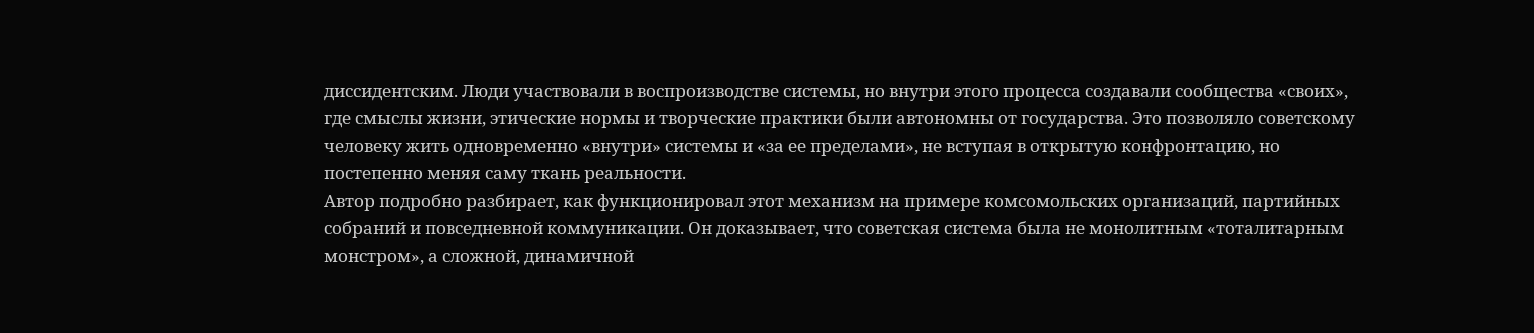диссидентским. Люди участвовали в воспроизводстве системы, но внутри этого процесса создавали сообщества «своих», где смыслы жизни, этические нормы и творческие практики были автономны от государства. Это позволяло советскому человеку жить одновременно «внутри» системы и «за ее пределами», не вступая в открытую конфронтацию, но постепенно меняя саму ткань реальности.
Автор подробно разбирает, как функционировал этот механизм на примере комсомольских организаций, партийных собраний и повседневной коммуникации. Он доказывает, что советская система была не монолитным «тоталитарным монстром», а сложной, динамичной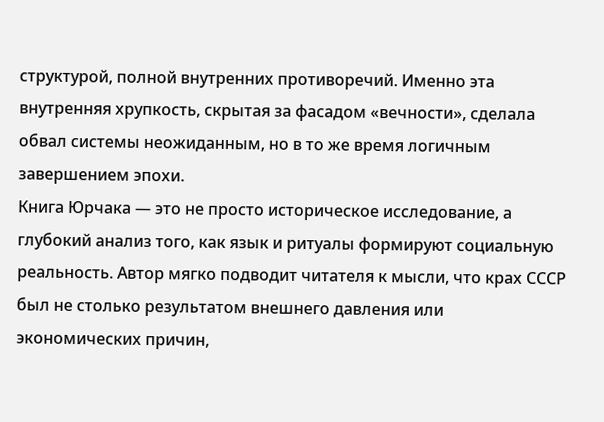структурой, полной внутренних противоречий. Именно эта внутренняя хрупкость, скрытая за фасадом «вечности», сделала обвал системы неожиданным, но в то же время логичным завершением эпохи.
Книга Юрчака — это не просто историческое исследование, а глубокий анализ того, как язык и ритуалы формируют социальную реальность. Автор мягко подводит читателя к мысли, что крах СССР был не столько результатом внешнего давления или экономических причин,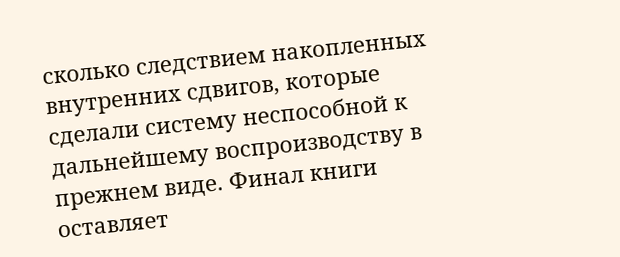сколько следствием накопленных внутренних сдвигов, которые сделали систему неспособной к дальнейшему воспроизводству в прежнем виде. Финал книги оставляет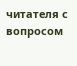читателя с вопросом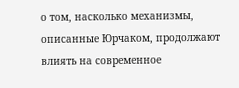о том, насколько механизмы, описанные Юрчаком, продолжают влиять на современное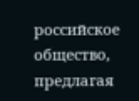российское общество, предлагая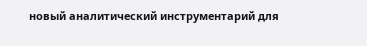новый аналитический инструментарий для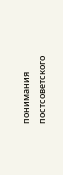понимания постсоветского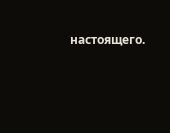настоящего.